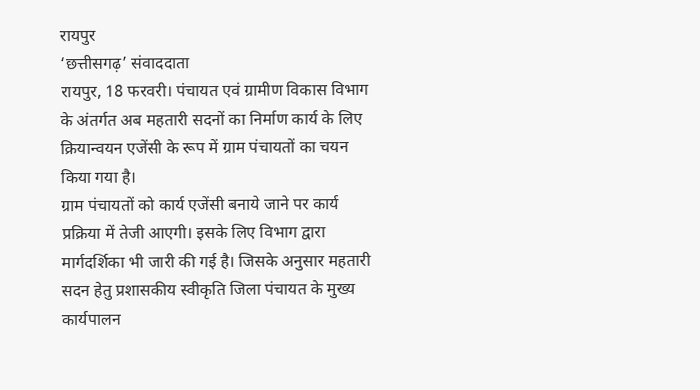रायपुर
‘छत्तीसगढ़’ संवाददाता
रायपुर, 18 फरवरी। पंचायत एवं ग्रामीण विकास विभाग के अंतर्गत अब महतारी सदनों का निर्माण कार्य के लिए क्रियान्वयन एजेंसी के रूप में ग्राम पंचायतों का चयन किया गया है।
ग्राम पंचायतों को कार्य एजेंसी बनाये जाने पर कार्य प्रक्रिया में तेजी आएगी। इसके लिए विभाग द्वारा मार्गदर्शिका भी जारी की गई है। जिसके अनुसार महतारी सदन हेतु प्रशासकीय स्वीकृति जिला पंचायत के मुख्य कार्यपालन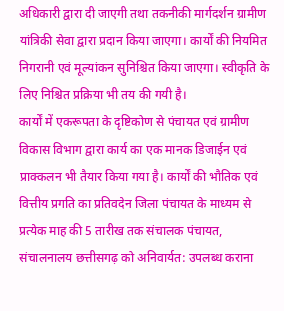अधिकारी द्वारा दी जाएगी तथा तकनीकी मार्गदर्शन ग्रामीण यांत्रिकी सेवा द्वारा प्रदान किया जाएगा। कार्यों की नियमित निगरानी एवं मूल्यांकन सुनिश्चित किया जाएगा। स्वीकृति के लिए निश्चित प्रक्रिया भी तय की गयी है।
कार्यों में एकरूपता के दृष्टिकोण से पंचायत एवं ग्रामीण विकास विभाग द्वारा कार्य का एक मानक डिजाईन एवं प्राक्कलन भी तैयार किया गया है। कार्यों की भौतिक एवं वित्तीय प्रगति का प्रतिवदेन जिला पंचायत के माध्यम से प्रत्येक माह की 5 तारीख तक संचालक पंचायत, संचालनालय छत्तीसगढ़ को अनिवार्यत: उपलब्ध कराना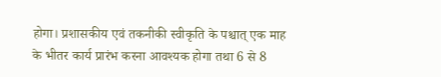होगा। प्रशासकीय एवं तकनीकी स्वीकृति के पश्चात् एक माह के भीतर कार्य प्रारंभ करना आवश्यक होगा तथा 6 से 8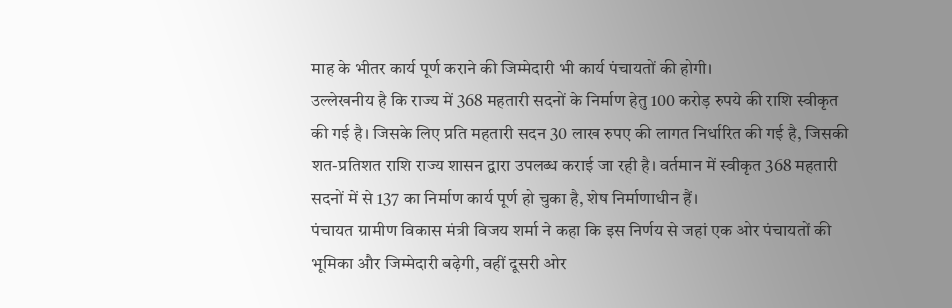माह के भीतर कार्य पूर्ण कराने की जिम्मेदारी भी कार्य पंचायतों की होगी।
उल्लेखनीय है कि राज्य में 368 महतारी सदनों के निर्माण हेतु 100 करोड़ रुपये की राशि स्वीकृत की गई है। जिसके लिए प्रति महतारी सदन 30 लाख रुपए की लागत निर्धारित की गई है, जिसकी शत-प्रतिशत राशि राज्य शासन द्वारा उपलब्ध कराई जा रही है। वर्तमान में स्वीकृत 368 महतारी सदनों में से 137 का निर्माण कार्य पूर्ण हो चुका है, शेष निर्माणाधीन हैं।
पंचायत ग्रामीण विकास मंत्री विजय शर्मा ने कहा कि इस निर्णय से जहां एक ओर पंचायतों की भूमिका और जिम्मेदारी बढ़ेगी, वहीं दूसरी ओर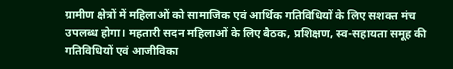ग्रामीण क्षेत्रों में महिलाओं को सामाजिक एवं आर्थिक गतिविधियों के लिए सशक्त मंच उपलब्ध होगा। महतारी सदन महिलाओं के लिए बैठक, प्रशिक्षण, स्व-सहायता समूह की गतिविधियों एवं आजीविका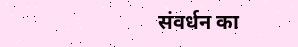संवर्धन का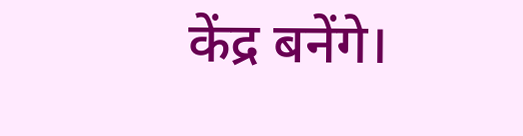केंद्र बनेंगे।